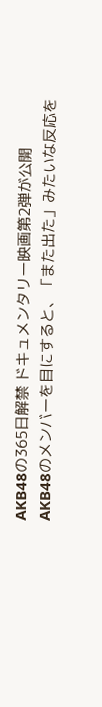AKB48の365日解禁 ドキュメンタリー映画第2弾が公開
AKB48のメンバーを目にすると、「また出た」みたいな反応を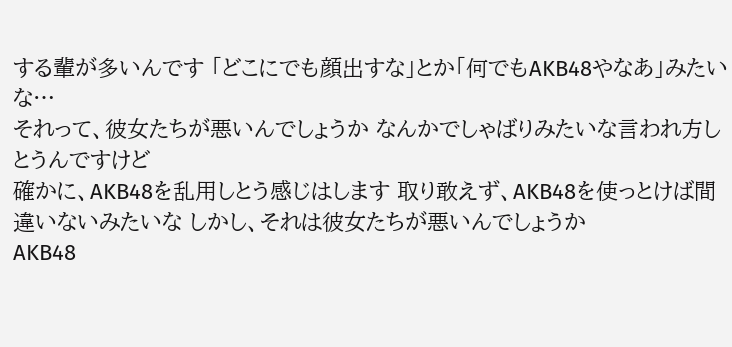する輩が多いんです 「どこにでも顔出すな」とか「何でもAKB48やなあ」みたいな…
それって、彼女たちが悪いんでしょうか なんかでしゃばりみたいな言われ方しとうんですけど
確かに、AKB48を乱用しとう感じはします 取り敢えず、AKB48を使っとけば間違いないみたいな しかし、それは彼女たちが悪いんでしょうか
AKB48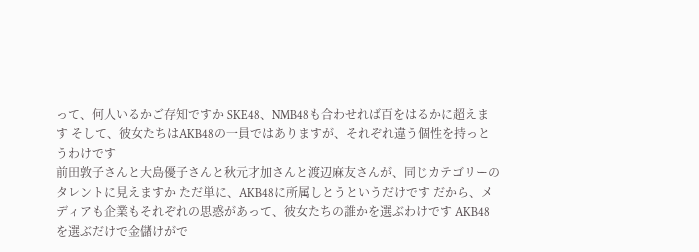って、何人いるかご存知ですか SKE48、NMB48も合わせれば百をはるかに超えます そして、彼女たちはAKB48の一員ではありますが、それぞれ違う個性を持っとうわけです
前田敦子さんと大島優子さんと秋元才加さんと渡辺麻友さんが、同じカテゴリーのタレントに見えますか ただ単に、AKB48に所属しとうというだけです だから、メディアも企業もそれぞれの思惑があって、彼女たちの誰かを選ぶわけです AKB48を選ぶだけで金儲けがで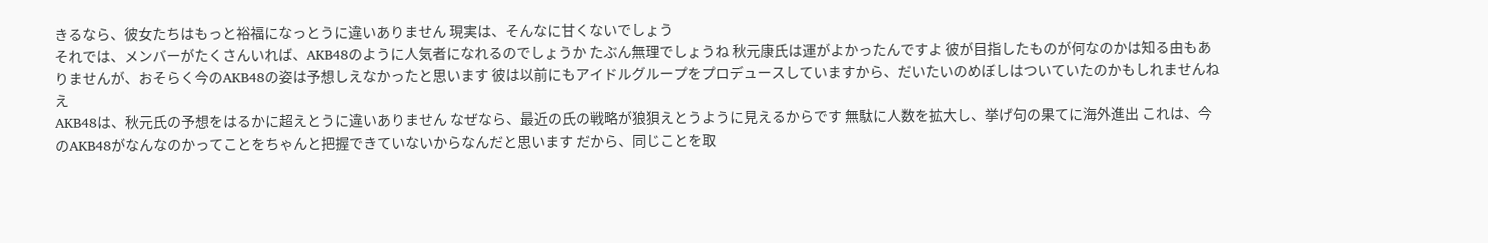きるなら、彼女たちはもっと裕福になっとうに違いありません 現実は、そんなに甘くないでしょう
それでは、メンバーがたくさんいれば、AKB48のように人気者になれるのでしょうか たぶん無理でしょうね 秋元康氏は運がよかったんですよ 彼が目指したものが何なのかは知る由もありませんが、おそらく今のAKB48の姿は予想しえなかったと思います 彼は以前にもアイドルグループをプロデュースしていますから、だいたいのめぼしはついていたのかもしれませんねえ
AKB48は、秋元氏の予想をはるかに超えとうに違いありません なぜなら、最近の氏の戦略が狼狽えとうように見えるからです 無駄に人数を拡大し、挙げ句の果てに海外進出 これは、今のAKB48がなんなのかってことをちゃんと把握できていないからなんだと思います だから、同じことを取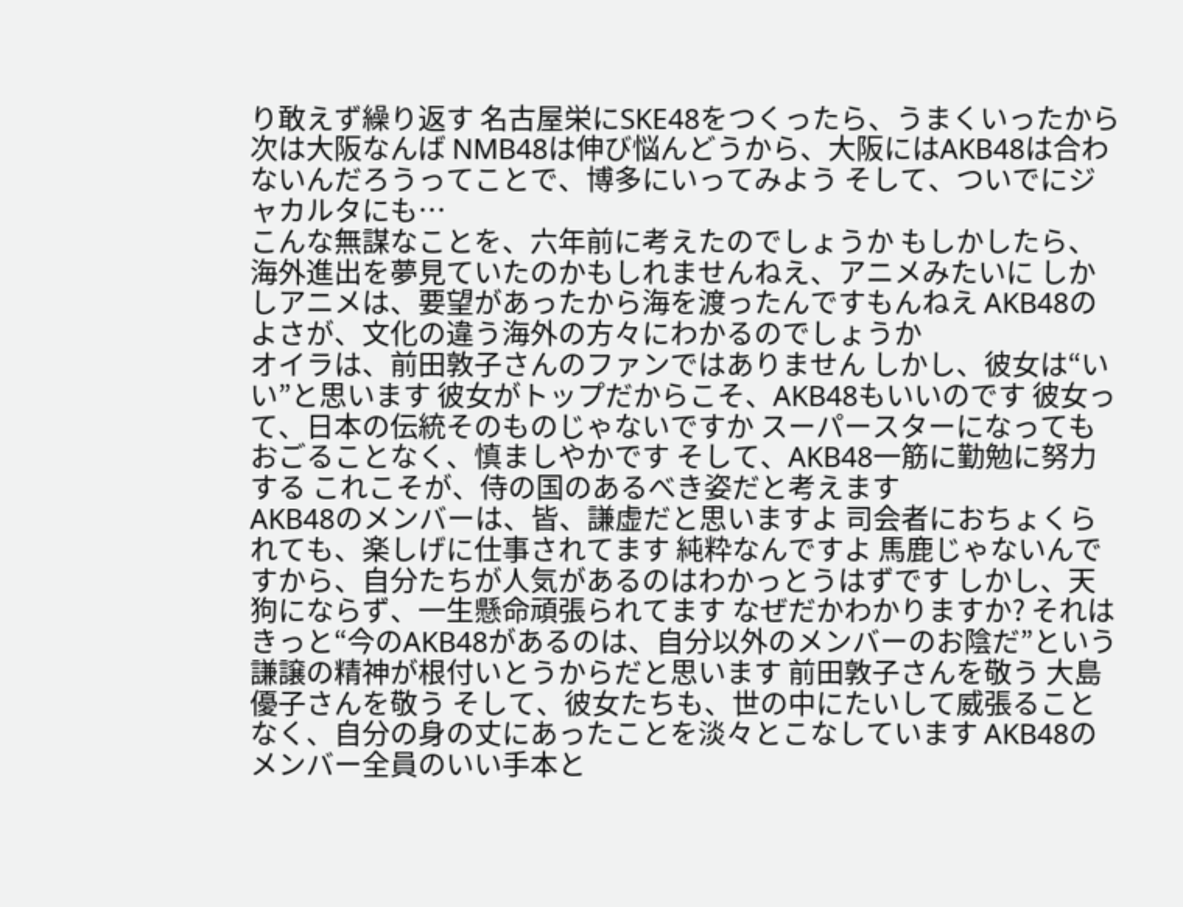り敢えず繰り返す 名古屋栄にSKE48をつくったら、うまくいったから次は大阪なんば NMB48は伸び悩んどうから、大阪にはAKB48は合わないんだろうってことで、博多にいってみよう そして、ついでにジャカルタにも…
こんな無謀なことを、六年前に考えたのでしょうか もしかしたら、海外進出を夢見ていたのかもしれませんねえ、アニメみたいに しかしアニメは、要望があったから海を渡ったんですもんねえ AKB48のよさが、文化の違う海外の方々にわかるのでしょうか
オイラは、前田敦子さんのファンではありません しかし、彼女は“いい”と思います 彼女がトップだからこそ、AKB48もいいのです 彼女って、日本の伝統そのものじゃないですか スーパースターになってもおごることなく、慎ましやかです そして、AKB48一筋に勤勉に努力する これこそが、侍の国のあるべき姿だと考えます
AKB48のメンバーは、皆、謙虚だと思いますよ 司会者におちょくられても、楽しげに仕事されてます 純粋なんですよ 馬鹿じゃないんですから、自分たちが人気があるのはわかっとうはずです しかし、天狗にならず、一生懸命頑張られてます なぜだかわかりますか? それはきっと“今のAKB48があるのは、自分以外のメンバーのお陰だ”という謙譲の精神が根付いとうからだと思います 前田敦子さんを敬う 大島優子さんを敬う そして、彼女たちも、世の中にたいして威張ることなく、自分の身の丈にあったことを淡々とこなしています AKB48のメンバー全員のいい手本と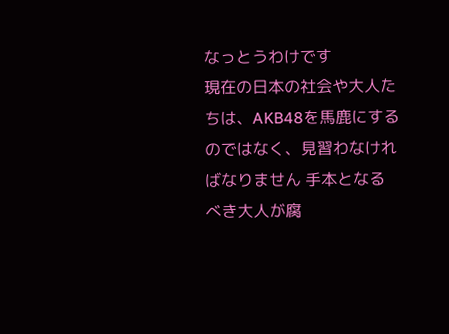なっとうわけです
現在の日本の社会や大人たちは、AKB48を馬鹿にするのではなく、見習わなければなりません 手本となるべき大人が腐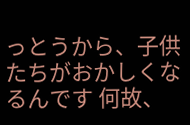っとうから、子供たちがおかしくなるんです 何故、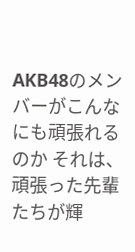AKB48のメンバーがこんなにも頑張れるのか それは、頑張った先輩たちが輝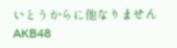いとうからに他なりません
AKB48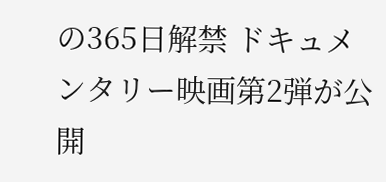の365日解禁 ドキュメンタリー映画第2弾が公開